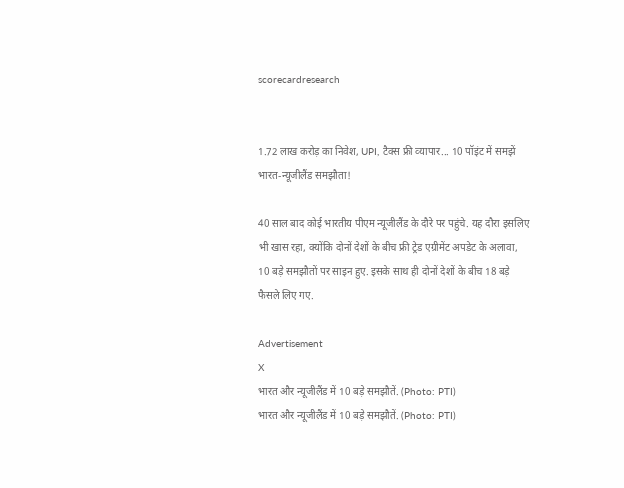scorecardresearch


1.72 लाख करोड़ का निवेश, UPI, टैक्‍स फ्री व्‍यापार... 10 पॉइंट में समझें भारत-न्‍यूजीलैंड समझौता!

40 साल बाद कोई भारतीय पीएम न्‍यूजीलैंड के दौरे पर पहुंचे. यह दौरा इसलिए भी खास रहा, क्‍योंकि दोनों देशों के बीच फ्री ट्रेड एग्रीमेंट अपडेट के अलावा, 10 बड़े समझौतों पर साइन हुए. इसके साथ ही दोनों देशों के बीच 18 बड़े फैसले लिए गए.

Advertisement
X
भारत और न्‍यूजीलैंड में 10 बड़े समझौतें. (Photo: PTI)
भारत और न्‍यूजीलैंड में 10 बड़े समझौतें. (Photo: PTI)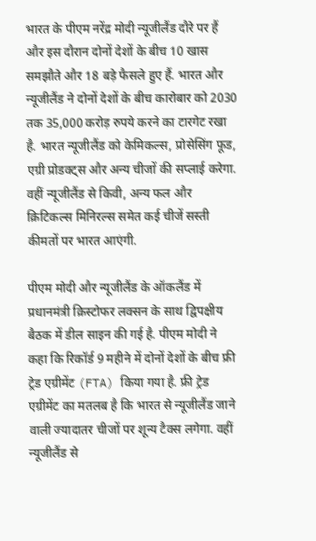भारत के पीएम नरेंद्र मोदी न्‍यूजीलैंड दौरे पर हैं और इस दौरान दोनों देशों के बीच 10 खास समझौते और 18 बड़े फैसले हुए हैं. भारत और न्‍यूजीलैंड ने दोनों देशों के बीच कारोबार को 2030 तक 35,000 करोड़ रुपये करने का टारगेट रखा है. भारत न्‍यूजीलैंड को केमिकल्‍स, प्रोसेसिंग फूड, एग्री प्रोडक्‍ट्स और अन्‍य चीजों की सप्‍लाई करेगा. वहीं न्‍यूजीलैंड से किवी, अन्‍य फल और क्रिटिकल्‍स मिनिरल्‍स समेत कई चीजें सस्‍ती कीमतों पर भारत आएंगी.

पीएम मोदी और न्यूजीलैंड के ऑकलैंड में प्रधानमंत्री क्रिस्टोफर लक्सन के साथ द्विपक्षीय बैठक में डील साइन की गई है. पीएम मोदी ने कहा कि रिकॉर्ड 9 महीने में दोनों देशों के बीच फ्री ट्रेड एग्रीमेंट (FTA) किया गया है. फ्री ट्रेड एग्रीमेंट का मतलब है कि भारत से न्‍यूजीलैंड जाने वाली ज्‍यादातर चीजों पर शून्‍य टैक्‍स लगेगा. वहीं न्‍यूजीलैंड से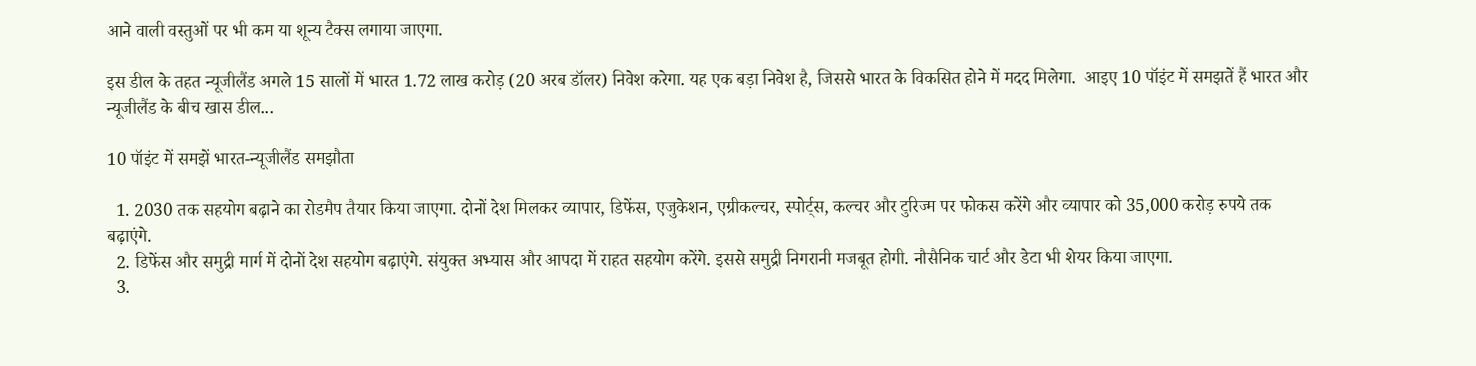आने वाली वस्‍तुओं पर भी कम या शून्‍य टैक्‍स लगाया जाएगा.

इस डील के तहत न्‍यूजीलैंड अगले 15 सालों में भारत 1.72 लाख करोड़ (20 अरब डॉलर) निवेश करेगा. यह एक बड़ा निवेश है, जिससे भारत के विकसित होने में मदद मिलेगा.  आइए 10 पॉइंट में समझतें हैं भारत और न्‍यूजीलैंड के बीच खास डील...

10 पॉइंट में समझें भारत-न्‍यूजीलैंड समझौता

  1. 2030 तक सहयोग बढ़ाने का रोडमैप तैयार किया जाएगा. दोनों देश मिलकर व्‍यापार, डिफेंस, एजुकेशन, एग्रीकल्‍चर, स्‍पोर्ट्स, कल्‍चर और टुरिज्‍म पर फोकस करेंगे और व्‍यापार को 35,000 करोड़ रुपये तक बढ़ाएंगे.
  2. डिफेंस और समुद्री मार्ग में दोनों देश सहयोग बढ़ाएंगे. संयुक्‍त अभ्‍यास और आपदा में राहत सहयोग करेंगे. इससे समुद्री निगरानी मजबूत होगी. नौसैनिक चार्ट और डेटा भी शेयर किया जाएगा.
  3.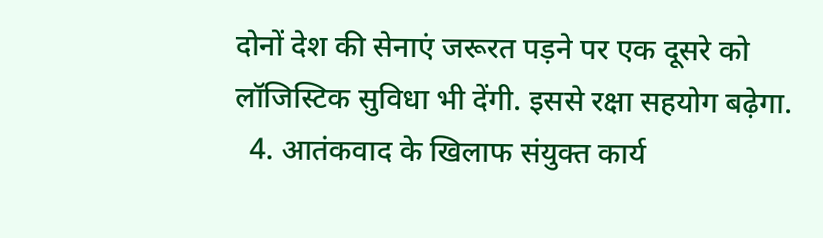दोनों देश की सेनाएं जरूरत पड़ने पर एक दूसरे को लॉजिस्टिक सुविधा भी देंगी. इससे रक्षा सहयोग बढ़ेगा.
  4. आतंकवाद के खिलाफ संयुक्‍त कार्य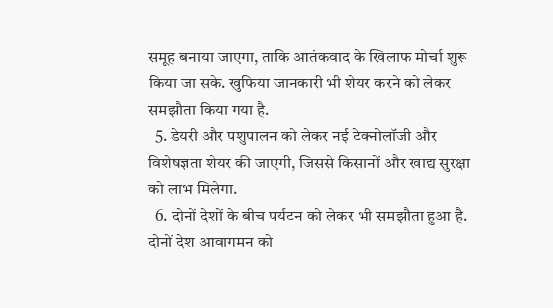समूह बनाया जाएगा, ताकि आतंकवाद के खिलाफ मोर्चा शुरू किया जा सके. खुफिया जानकारी भी शेयर करने को लेकर समझौता किया गया है.
  5. डेयरी और पशुपालन को लेकर नई टेक्‍नोलॉजी और विशेषज्ञता शेयर की जाएगी, जिससे किसानों और खाद्य सुरक्षा को लाभ मिलेगा.
  6. दोनों देशों के बीच पर्यटन को लेकर भी समझौता हुआ है. दोनों देश आवागमन को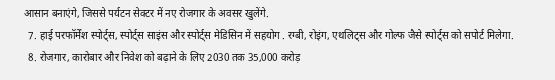आसान बनाएंगे, जिससे पर्यटन सेक्‍टर में नए रोजगार के अवसर खुलेंगे.
  7. हाई परफॉर्मेंश स्‍पोर्ट्स, स्‍पोर्ट्स साइंस और स्‍पोर्ट्स मेडिसिन में सहयोग . रग्‍बी, रोइंग, एथ‍लिट्स और गोल्‍फ जैसे स्‍पोर्ट्स को सपोर्ट मिलेगा.
  8. रोजगार, कारोबार और निवेश को बढ़ाने के लिए 2030 तक 35,000 करोड़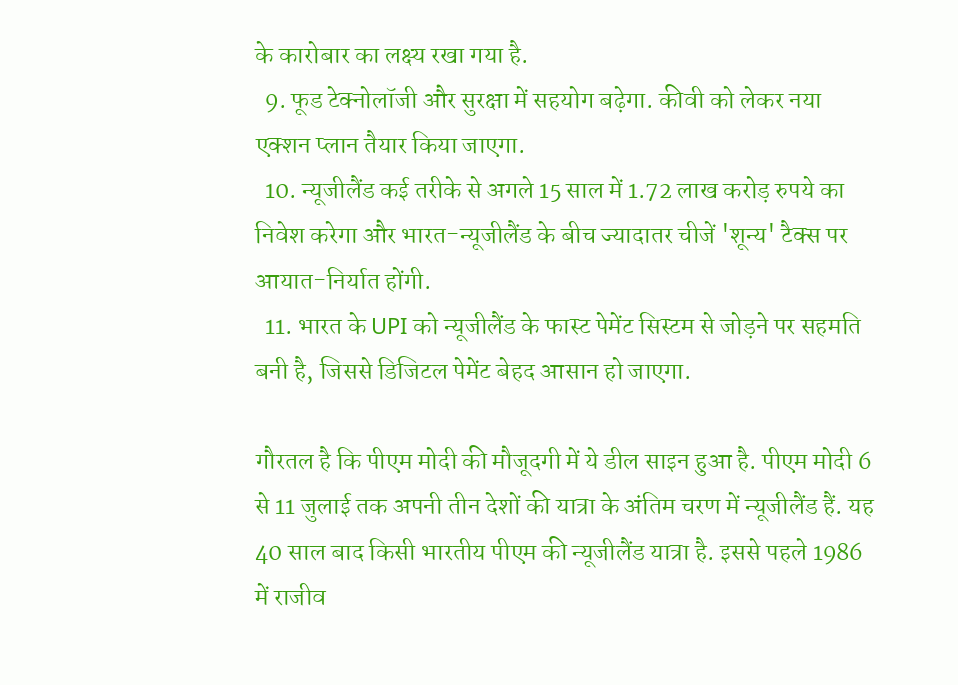के कारोबार का लक्ष्‍य रखा गया है.
  9. फूड टेक्‍नोलॉजी और सुरक्षा में सहयोग बढ़ेगा. कीवी को लेकर नया एक्‍शन प्‍लान तैयार किया जाएगा.
  10. न्‍यूजीलैंड कई तरीके से अगले 15 साल में 1.72 लाख करोड़ रुपये का निवेश करेगा और भारत-न्‍यूजीलैंड के बीच ज्‍यादातर चीजें 'शून्‍य' टैक्‍स पर आयात-निर्यात होंगी.
  11. भारत के UPI को न्यूजीलैंड के फास्ट पेमेंट सिस्टम से जोड़ने पर सहमति बनी है, जिससे डिजिटल पेमेंट बेहद आसान हो जाएगा.

गौरतल है कि पीएम मोदी की मौजूदगी में ये डील साइन हुआ है. पीएम मोदी 6 से 11 जुलाई तक अपनी तीन देशों की यात्रा के अंतिम चरण में न्यूजीलैंड हैं. यह 40 साल बाद किसी भारतीय पीएम की न्यूजीलैंड यात्रा है. इससे पहले 1986 में राजीव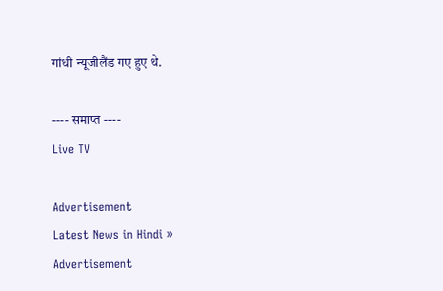गांधी न्यूजीलैंड गए हुए थे.

---- समाप्त ----
Live TV

Advertisement
Latest News in Hindi »
Advertisement